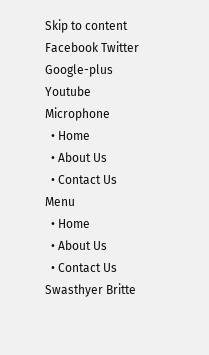Skip to content
Facebook Twitter Google-plus Youtube Microphone
  • Home
  • About Us
  • Contact Us
Menu
  • Home
  • About Us
  • Contact Us
Swasthyer Britte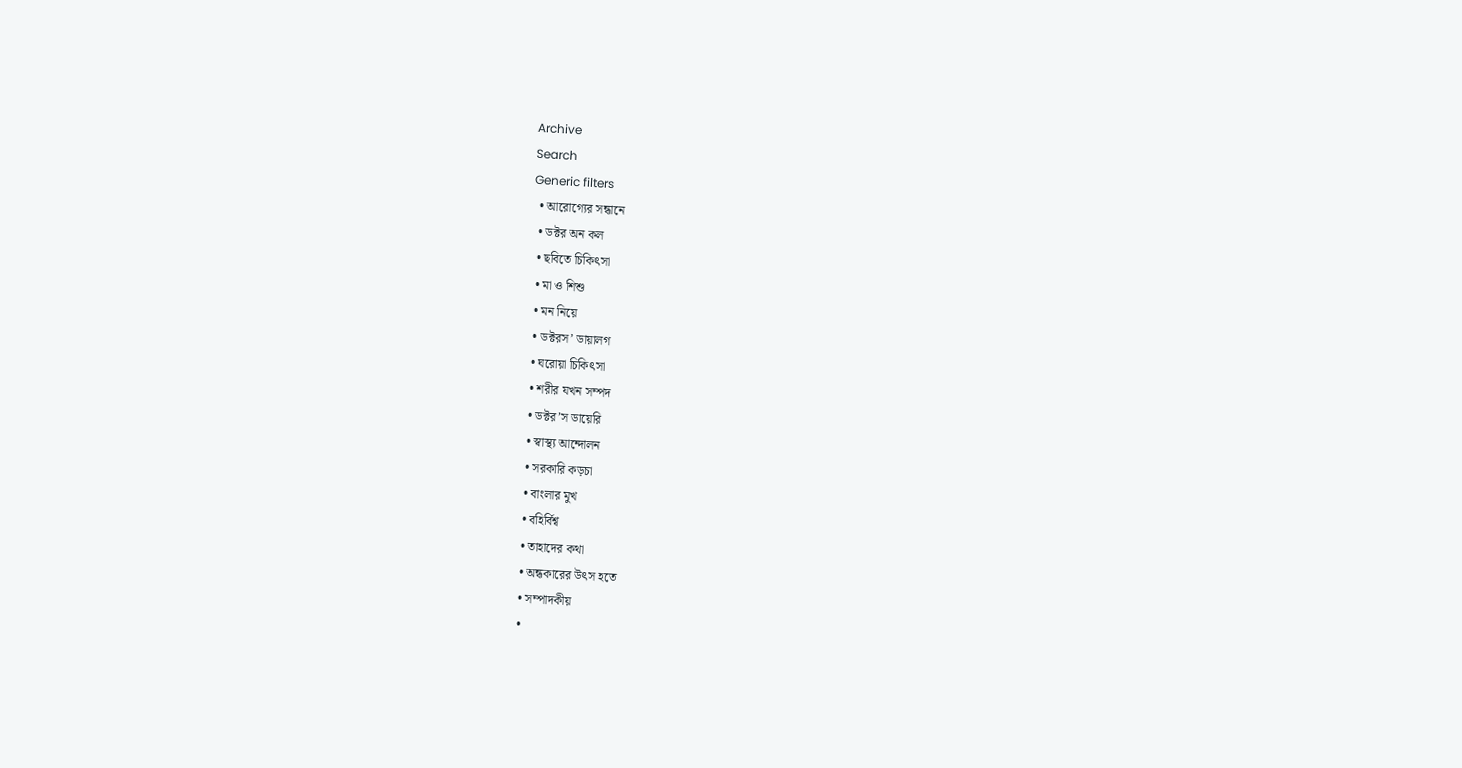Archive
Search
Generic filters
  • আরোগ্যের সন্ধানে
  • ডক্টর অন কল
  • ছবিতে চিকিৎসা
  • মা ও শিশু
  • মন নিয়ে
  • ডক্টরস’ ডায়ালগ
  • ঘরোয়া চিকিৎসা
  • শরীর যখন সম্পদ
  • ডক্টর’স ডায়েরি
  • স্বাস্থ্য আন্দোলন
  • সরকারি কড়চা
  • বাংলার মুখ
  • বহির্বিশ্ব
  • তাহাদের কথা
  • অন্ধকারের উৎস হতে
  • সম্পাদকীয়
  •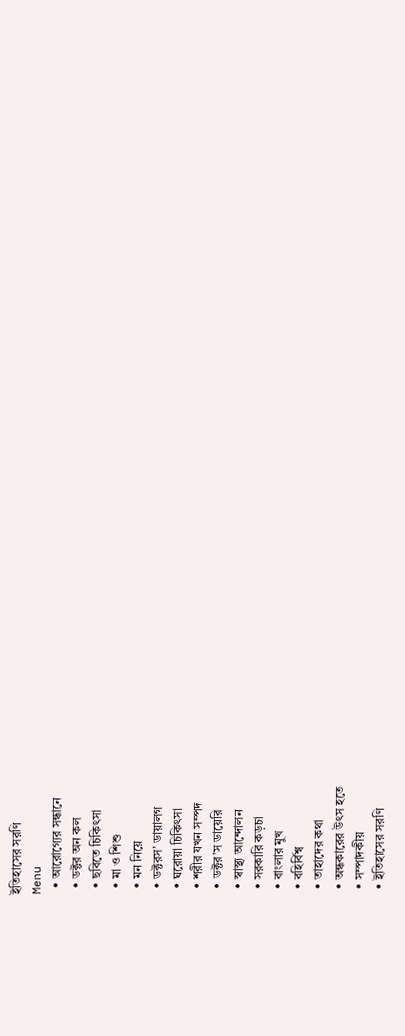ইতিহাসের সরণি
Menu
  • আরোগ্যের সন্ধানে
  • ডক্টর অন কল
  • ছবিতে চিকিৎসা
  • মা ও শিশু
  • মন নিয়ে
  • ডক্টরস’ ডায়ালগ
  • ঘরোয়া চিকিৎসা
  • শরীর যখন সম্পদ
  • ডক্টর’স ডায়েরি
  • স্বাস্থ্য আন্দোলন
  • সরকারি কড়চা
  • বাংলার মুখ
  • বহির্বিশ্ব
  • তাহাদের কথা
  • অন্ধকারের উৎস হতে
  • সম্পাদকীয়
  • ইতিহাসের সরণি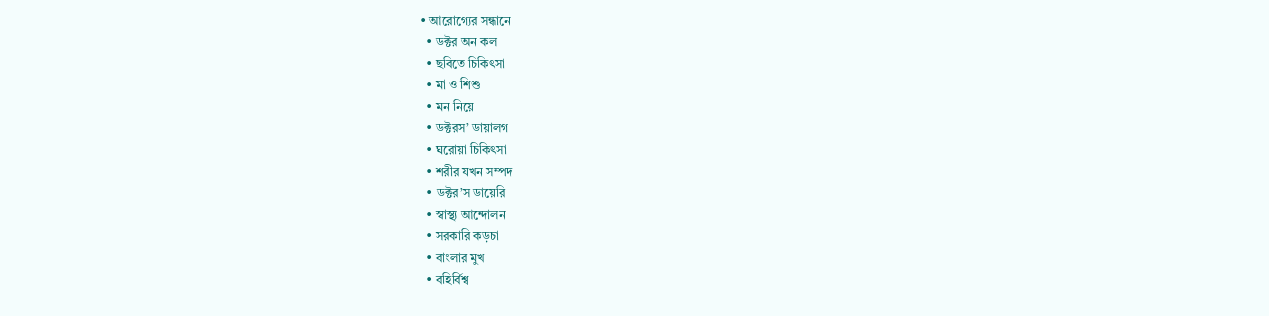• আরোগ্যের সন্ধানে
  • ডক্টর অন কল
  • ছবিতে চিকিৎসা
  • মা ও শিশু
  • মন নিয়ে
  • ডক্টরস’ ডায়ালগ
  • ঘরোয়া চিকিৎসা
  • শরীর যখন সম্পদ
  • ডক্টর’স ডায়েরি
  • স্বাস্থ্য আন্দোলন
  • সরকারি কড়চা
  • বাংলার মুখ
  • বহির্বিশ্ব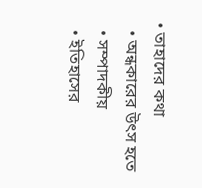• তাহাদের কথা
  • অন্ধকারের উৎস হতে
  • সম্পাদকীয়
  • ইতিহাসের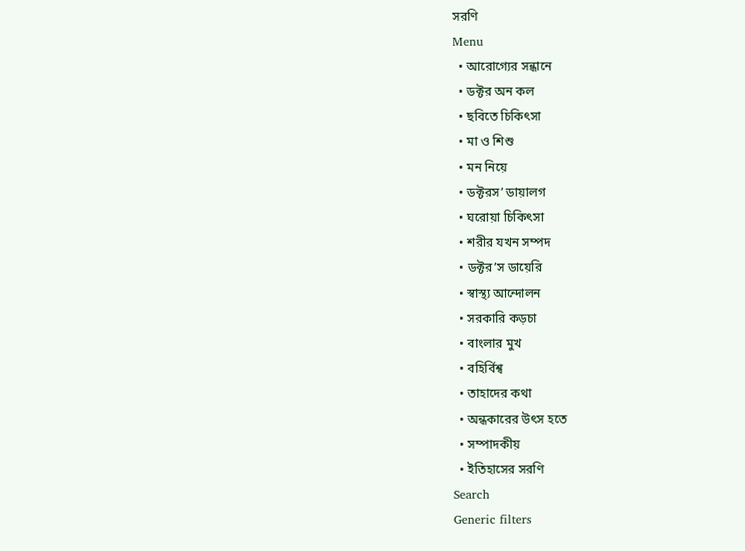সরণি
Menu
  • আরোগ্যের সন্ধানে
  • ডক্টর অন কল
  • ছবিতে চিকিৎসা
  • মা ও শিশু
  • মন নিয়ে
  • ডক্টরস’ ডায়ালগ
  • ঘরোয়া চিকিৎসা
  • শরীর যখন সম্পদ
  • ডক্টর’স ডায়েরি
  • স্বাস্থ্য আন্দোলন
  • সরকারি কড়চা
  • বাংলার মুখ
  • বহির্বিশ্ব
  • তাহাদের কথা
  • অন্ধকারের উৎস হতে
  • সম্পাদকীয়
  • ইতিহাসের সরণি
Search
Generic filters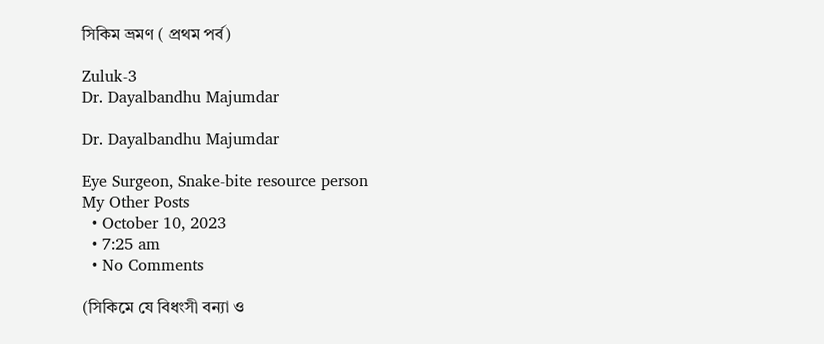সিকিম ভ্রমণ ( প্রথম পর্ব)

Zuluk-3
Dr. Dayalbandhu Majumdar

Dr. Dayalbandhu Majumdar

Eye Surgeon, Snake-bite resource person
My Other Posts
  • October 10, 2023
  • 7:25 am
  • No Comments

(সিকিমে যে বিধংসী বন্যা ও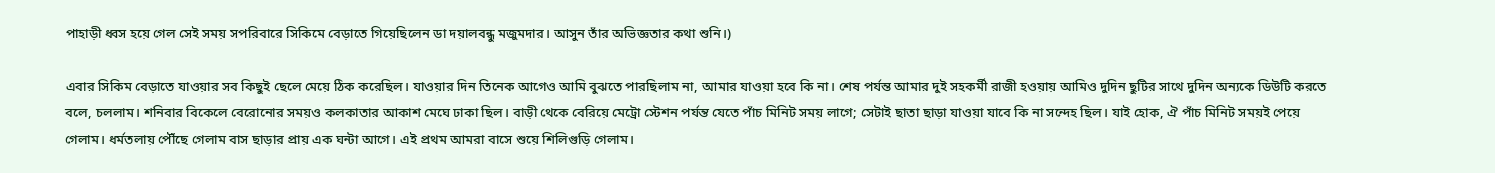পাহাড়ী ধ্বস হয়ে গেল সেই সময় সপরিবারে সিকিমে বেড়াতে গিয়েছিলেন ডা দয়ালবন্ধু মজুমদার। আসুন তাঁর অভিজ্ঞতার কথা শুনি।)

এবার সিকিম বেড়াতে যাওয়ার সব কিছুই ছেলে মেয়ে ঠিক করেছিল। যাওয়ার দিন তিনেক আগেও আমি বুঝতে পারছিলাম না, আমার যাওয়া হবে কি না। শেষ পর্যন্ত আমার দুই সহকর্মী রাজী হওয়ায় আমিও দুদিন ছুটির সাথে দুদিন অন্যকে ডিউটি করতে বলে, চললাম। শনিবার বিকেলে বেরোনোর সময়ও কলকাতার আকাশ মেঘে ঢাকা ছিল। বাড়ী থেকে বেরিয়ে মেট্রো স্টেশন পর্যন্ত যেতে পাঁচ মিনিট সময় লাগে; সেটাই ছাতা ছাড়া যাওয়া যাবে কি না সন্দেহ ছিল। যাই হোক, ঐ পাঁচ মিনিট সময়ই পেয়ে গেলাম। ধর্মতলায় পৌঁছে গেলাম বাস ছাড়ার প্রায় এক ঘন্টা আগে। এই প্রথম আমরা বাসে শুয়ে শিলিগুড়ি গেলাম।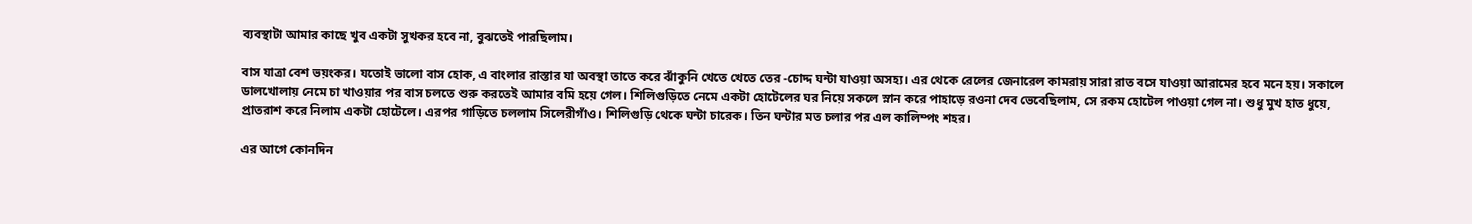ব্যবস্থাটা আমার কাছে খুব একটা সুখকর হবে না, বুঝতেই পারছিলাম।

বাস যাত্রা বেশ ভয়ংকর। যতোই ভালো বাস হোক, এ বাংলার রাস্তার যা অবস্থা তাতে করে ঝাঁকুনি খেতে খেতে তের -চোদ্দ ঘন্টা যাওয়া অসহ্য। এর থেকে রেলের জেনারেল কামরায় সারা রাত বসে যাওয়া আরামের হবে মনে হয়। সকালে ডালখোলায় নেমে চা খাওয়ার পর বাস চলতে শুরু করতেই আমার বমি হয়ে গেল। শিলিগুড়িতে নেমে একটা হোটেলের ঘর নিয়ে সকলে স্নান করে পাহাড়ে রওনা দেব ভেবেছিলাম, সে রকম হোটেল পাওয়া গেল না। শুধু মুখ হাত ধুয়ে, প্রাতরাশ করে নিলাম একটা হোটেলে। এরপর গাড়িতে চললাম সিলেরীগাঁও। শিলিগুড়ি থেকে ঘন্টা চারেক। তিন ঘন্টার মত চলার পর এল কালিম্পং শহর।

এর আগে কোনদিন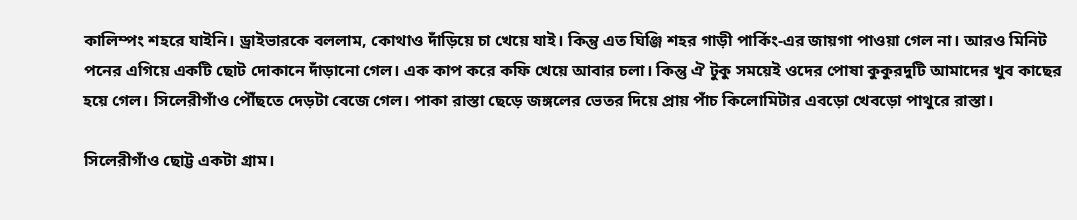কালিম্পং শহরে যাইনি। ড্রাইভারকে বললাম, কোথাও দাঁড়িয়ে চা খেয়ে যাই। কিন্তু এত ঘিঞ্জি শহর গাড়ী পার্কিং-এর জায়গা পাওয়া গেল না। আরও মিনিট পনের এগিয়ে একটি ছোট দোকানে দাঁড়ানো গেল। এক কাপ করে কফি খেয়ে আবার চলা। কিন্তু ঐ টুকু সময়েই ওদের পোষা কুকুরদুটি আমাদের খুব কাছের হয়ে গেল। সিলেরীগাঁও পৌঁছতে দেড়টা বেজে গেল। পাকা রাস্তা ছেড়ে জঙ্গলের ভেতর দিয়ে প্রায় পাঁচ কিলোমিটার এবড়ো খেবড়ো পাথুরে রাস্তা।

সিলেরীগাঁও ছোট্ট একটা গ্রাম।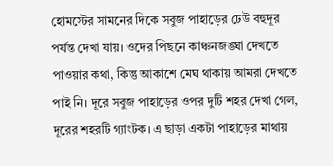হোমস্টের সামনের দিকে সবুজ পাহাড়ের ঢেউ বহুদূর পর্যন্ত দেখা যায়। ওদের পিছনে কাঞ্চনজঙ্ঘা দেখতে পাওয়ার কথা, কিন্তু আকাশে মেঘ থাকায় আমরা দেখতে পাই নি। দূরে সবুজ পাহাড়ের ওপর দুটি শহর দেখা গেল, দূরের শহরটি গ্যাংটক। এ ছাড়া একটা পাহাড়ের মাথায়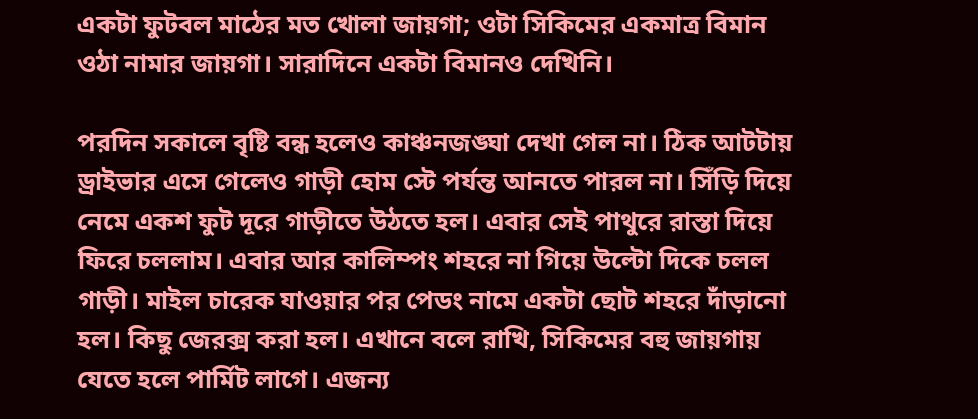একটা ফুটবল মাঠের মত খোলা জায়গা; ওটা সিকিমের একমাত্র বিমান ওঠা নামার জায়গা। সারাদিনে একটা বিমানও দেখিনি।

পরদিন সকালে বৃষ্টি বন্ধ হলেও কাঞ্চনজঙ্ঘা দেখা গেল না। ঠিক আটটায় ড্রাইভার এসে গেলেও গাড়ী হোম স্টে পর্যন্ত আনতে পারল না। সিঁড়ি দিয়ে নেমে একশ ফুট দূরে গাড়ীতে উঠতে হল। এবার সেই পাথুরে রাস্তা দিয়ে ফিরে চললাম। এবার আর কালিম্পং শহরে না গিয়ে উল্টো দিকে চলল গাড়ী। মাইল চারেক যাওয়ার পর পেডং নামে একটা ছোট শহরে দাঁড়ানো হল। কিছু জেরক্স করা হল। এখানে বলে রাখি, সিকিমের বহু জায়গায় যেতে হলে পার্মিট লাগে। এজন্য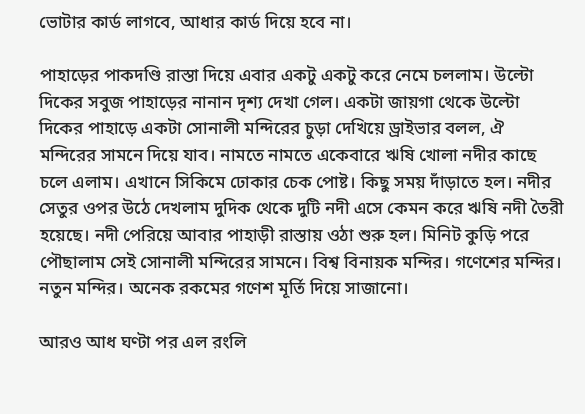ভোটার কার্ড লাগবে, আধার কার্ড দিয়ে হবে না।

পাহাড়ের পাকদণ্ডি রাস্তা দিয়ে এবার একটু একটু করে নেমে চললাম। উল্টো দিকের সবুজ পাহাড়ের নানান দৃশ্য দেখা গেল। একটা জায়গা থেকে উল্টো দিকের পাহাড়ে একটা সোনালী মন্দিরের চুড়া দেখিয়ে ড্রাইভার বলল, ঐ মন্দিরের সামনে দিয়ে যাব। নামতে নামতে একেবারে ঋষি খোলা নদীর কাছে চলে এলাম। এখানে সিকিমে ঢোকার চেক পোষ্ট। কিছু সময় দাঁড়াতে হল। নদীর সেতুর ওপর উঠে দেখলাম দুদিক থেকে দুটি নদী এসে কেমন করে ঋষি নদী তৈরী হয়েছে। নদী পেরিয়ে আবার পাহাড়ী রাস্তায় ওঠা শুরু হল। মিনিট কুড়ি পরে পৌছালাম সেই সোনালী মন্দিরের সামনে। বিশ্ব বিনায়ক মন্দির। গণেশের মন্দির। নতুন মন্দির। অনেক রকমের গণেশ মূর্তি দিয়ে সাজানো।

আরও আধ ঘণ্টা পর এল রংলি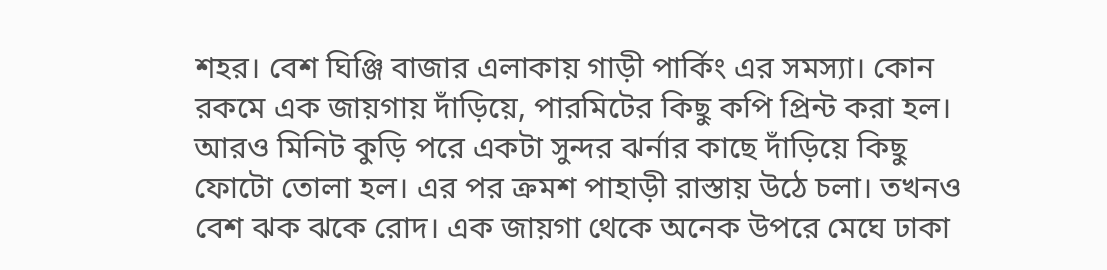শহর। বেশ ঘিঞ্জি বাজার এলাকায় গাড়ী পার্কিং এর সমস্যা। কোন রকমে এক জায়গায় দাঁড়িয়ে, পারমিটের কিছু কপি প্রিন্ট করা হল। আরও মিনিট কুড়ি পরে একটা সুন্দর ঝর্নার কাছে দাঁড়িয়ে কিছু ফোটো তোলা হল। এর পর ক্রমশ পাহাড়ী রাস্তায় উঠে চলা। তখনও বেশ ঝক ঝকে রোদ। এক জায়গা থেকে অনেক উপরে মেঘে ঢাকা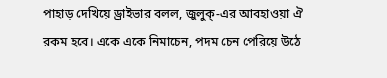পাহাড় দেখিয়ে ড্রাইভার বলল, জুলুক্-এর আবহাওয়া ঐ রকম হবে। একে একে নিমাচেন, পদম চেন পেরিয়ে উঠে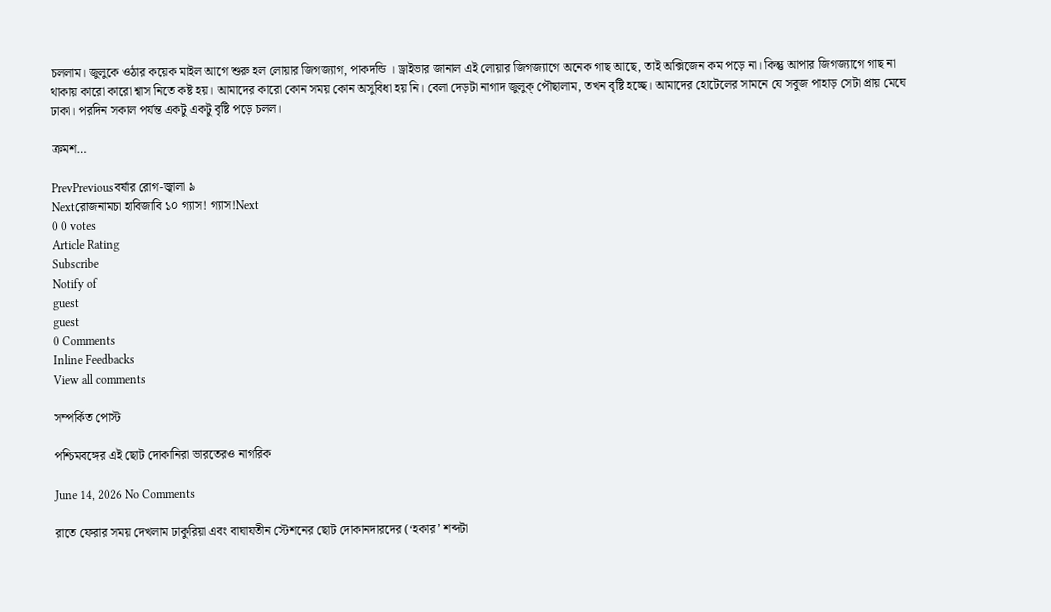চললাম। জুলুকে ওঠার কয়েক মাইল আগে শুরু হল লোয়ার জিগজ্যাগ, পাকদন্ডি । ড্রাইভার জানাল এই লোয়ার জিগজ্যাগে অনেক গাছ আছে, তাই অক্সিজেন কম পড়ে না। কিন্তু আপার জিগজ্যাগে গাছ না থাকায় কারো কারো শ্বাস নিতে কষ্ট হয়। আমাদের কারো কোন সময় কোন অসুবিধা হয় নি। বেলা দেড়টা নাগাদ জুলুক্ পৌছালাম, তখন বৃষ্টি হচ্ছে। আমাদের হোটেলের সামনে যে সবুজ পাহাড় সেটা প্রায় মেঘে ঢাকা। পরদিন সকাল পর্যন্ত একটু একটু বৃষ্টি পড়ে চলল।

ক্রমশ…

PrevPreviousবর্ষার রোগ-জ্বালা ৯
Nextরোজনামচা হাবিজাবি ১০ গ্যাস! গ্যাস!Next
0 0 votes
Article Rating
Subscribe
Notify of
guest
guest
0 Comments
Inline Feedbacks
View all comments

সম্পর্কিত পোস্ট

পশ্চিমবঙ্গের এই ছোট দোকানিরা ভারতেরও নাগরিক

June 14, 2026 No Comments

রাতে ফেরার সময় দেখলাম ঢাকুরিয়া এবং বাঘাযতীন স্টেশনের ছোট দোকানদারদের (‘হকার’ শব্দটা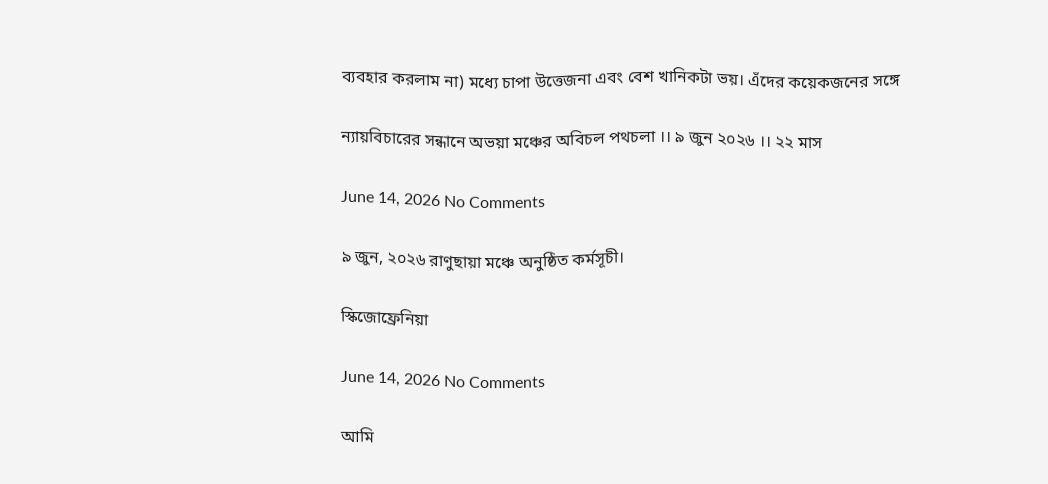ব্যবহার করলাম না) মধ্যে চাপা উত্তেজনা এবং বেশ খানিকটা ভয়। এঁদের কয়েকজনের সঙ্গে

ন্যায়বিচারের সন্ধানে অভয়া মঞ্চের অবিচল পথচলা ।। ৯ জুন ২০২৬ ।। ২২ মাস

June 14, 2026 No Comments

৯ জুন, ২০২৬ রাণুছায়া মঞ্চে অনুষ্ঠিত কর্মসূচী।

স্কিজোফ্রেনিয়া

June 14, 2026 No Comments

আমি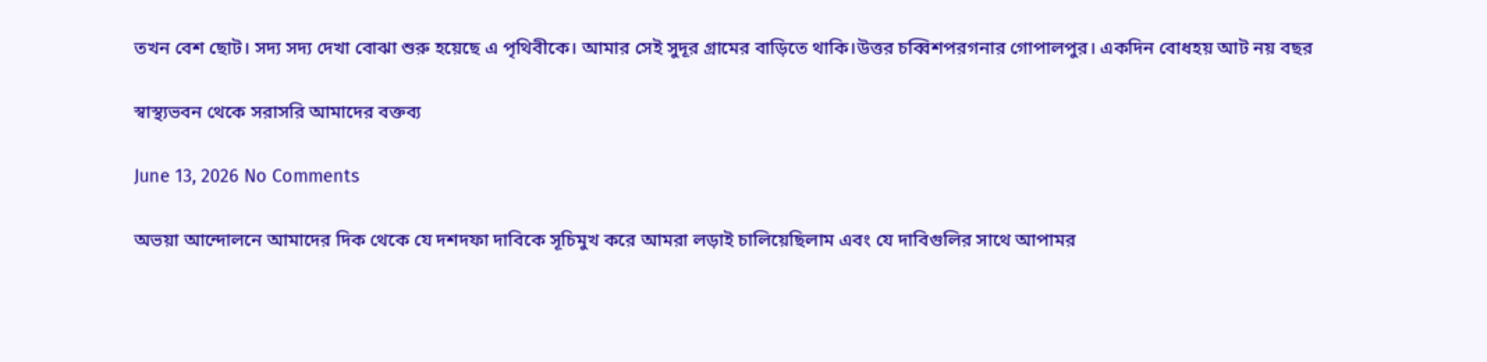তখন বেশ ছোট। সদ্য সদ্য দেখা বোঝা শুরু হয়েছে এ পৃথিবীকে। আমার সেই সুদূর গ্রামের বাড়িতে থাকি।উত্তর চব্বিশপরগনার গোপালপুর। একদিন বোধহয় আট নয় বছর

স্বাস্থ্যভবন থেকে সরাসরি আমাদের বক্তব্য

June 13, 2026 No Comments

অভয়া আন্দোলনে আমাদের দিক থেকে যে দশদফা দাবিকে সূচিমুখ করে আমরা লড়াই চালিয়েছিলাম এবং যে দাবিগুলির সাথে আপামর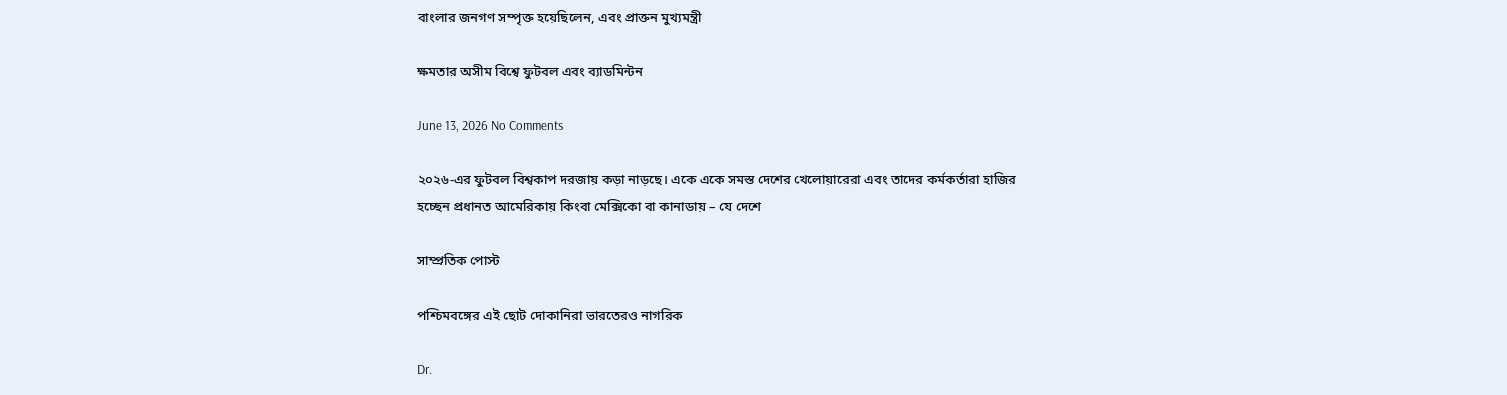বাংলার জনগণ সম্পৃক্ত হয়েছিলেন, এবং প্রাক্তন মুখ্যমন্ত্রী

ক্ষমতার অসীম বিশ্বে ফুটবল এবং ব্যাডমিন্টন

June 13, 2026 No Comments

২০২৬-এর ফুটবল বিশ্বকাপ দরজায় কড়া নাড়ছে। একে একে সমস্ত দেশের খেলোয়ারেরা এবং তাদের কর্মকর্তারা হাজির হচ্ছেন প্রধানত আমেরিকায় কিংবা মেক্সিকো বা কানাডায় – যে দেশে

সাম্প্রতিক পোস্ট

পশ্চিমবঙ্গের এই ছোট দোকানিরা ভারতেরও নাগরিক

Dr.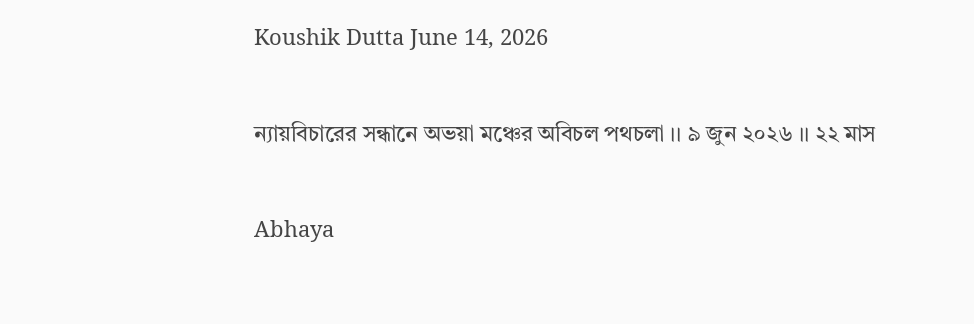Koushik Dutta June 14, 2026

ন্যায়বিচারের সন্ধানে অভয়া মঞ্চের অবিচল পথচলা ।। ৯ জুন ২০২৬ ।। ২২ মাস

Abhaya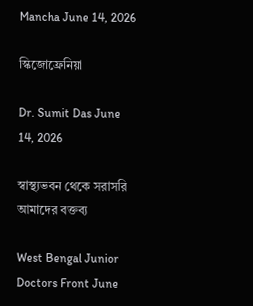Mancha June 14, 2026

স্কিজোফ্রেনিয়া

Dr. Sumit Das June 14, 2026

স্বাস্থ্যভবন থেকে সরাসরি আমাদের বক্তব্য

West Bengal Junior Doctors Front June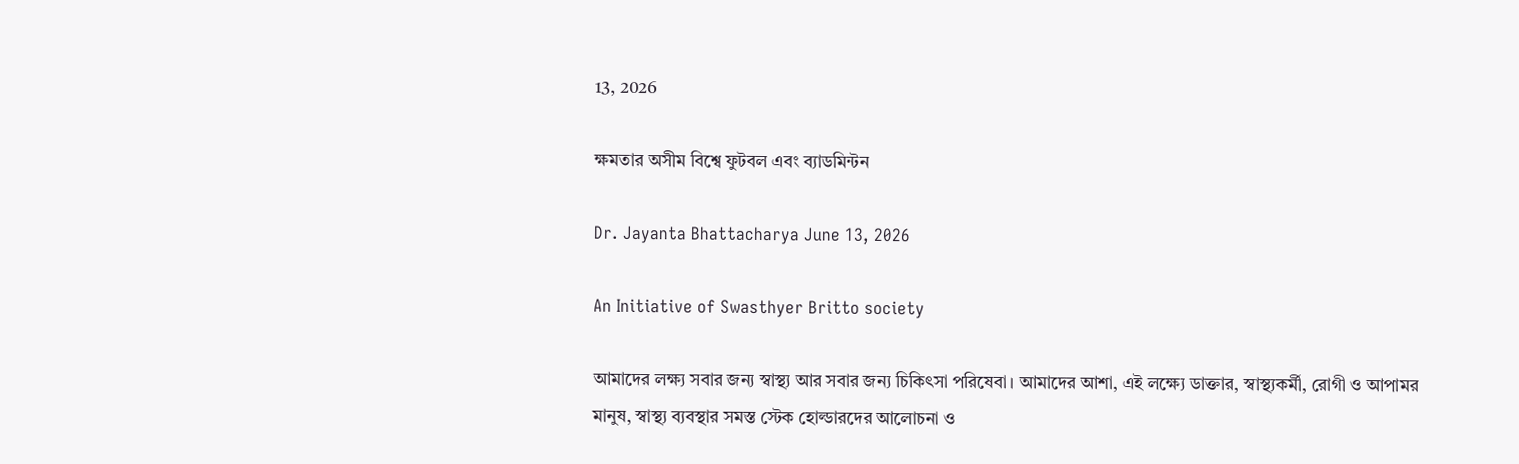13, 2026

ক্ষমতার অসীম বিশ্বে ফুটবল এবং ব্যাডমিন্টন

Dr. Jayanta Bhattacharya June 13, 2026

An Initiative of Swasthyer Britto society

আমাদের লক্ষ্য সবার জন্য স্বাস্থ্য আর সবার জন্য চিকিৎসা পরিষেবা। আমাদের আশা, এই লক্ষ্যে ডাক্তার, স্বাস্থ্যকর্মী, রোগী ও আপামর মানুষ, স্বাস্থ্য ব্যবস্থার সমস্ত স্টেক হোল্ডারদের আলোচনা ও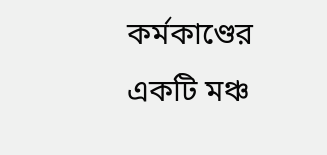কর্মকাণ্ডের একটি মঞ্চ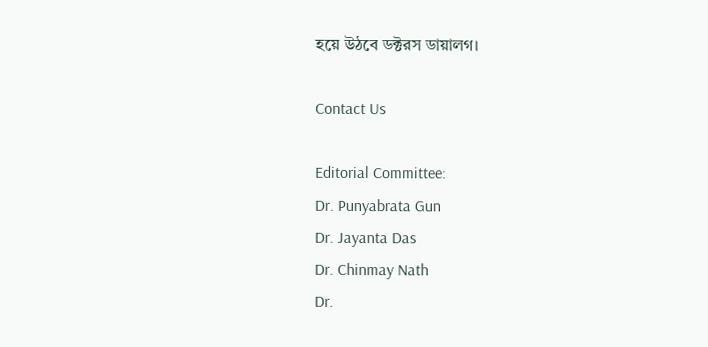হয়ে উঠবে ডক্টরস ডায়ালগ।

Contact Us

Editorial Committee:
Dr. Punyabrata Gun
Dr. Jayanta Das
Dr. Chinmay Nath
Dr.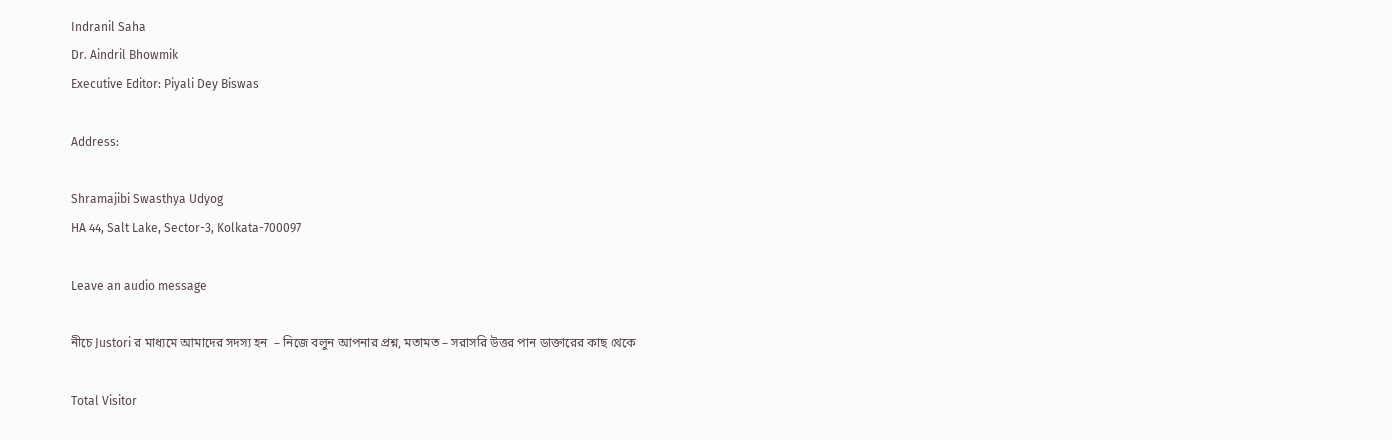Indranil Saha
Dr. Aindril Bhowmik
Executive Editor: Piyali Dey Biswas

Address:

Shramajibi Swasthya Udyog
HA 44, Salt Lake, Sector-3, Kolkata-700097

Leave an audio message

নীচে Justori র মাধ্যমে আমাদের সদস্য হন  – নিজে বলুন আপনার প্রশ্ন, মতামত – সরাসরি উত্তর পান ডাক্তারের কাছ থেকে

Total Visitor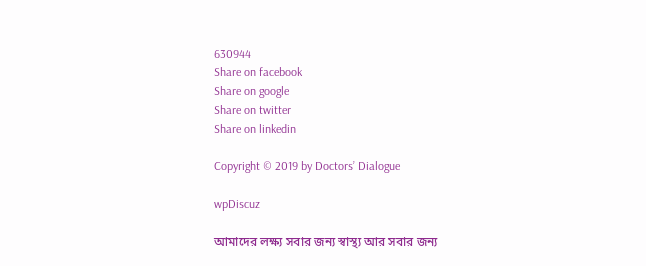630944
Share on facebook
Share on google
Share on twitter
Share on linkedin

Copyright © 2019 by Doctors’ Dialogue

wpDiscuz

আমাদের লক্ষ্য সবার জন্য স্বাস্থ্য আর সবার জন্য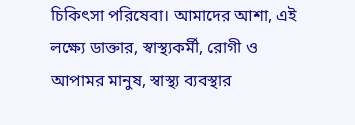চিকিৎসা পরিষেবা। আমাদের আশা, এই লক্ষ্যে ডাক্তার, স্বাস্থ্যকর্মী, রোগী ও আপামর মানুষ, স্বাস্থ্য ব্যবস্থার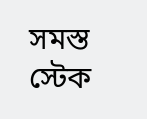সমস্ত স্টেক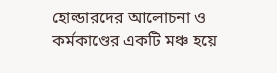হোল্ডারদের আলোচনা ও কর্মকাণ্ডের একটি মঞ্চ হয়ে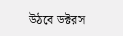উঠবে ডক্টরস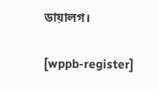ডায়ালগ।

[wppb-register]